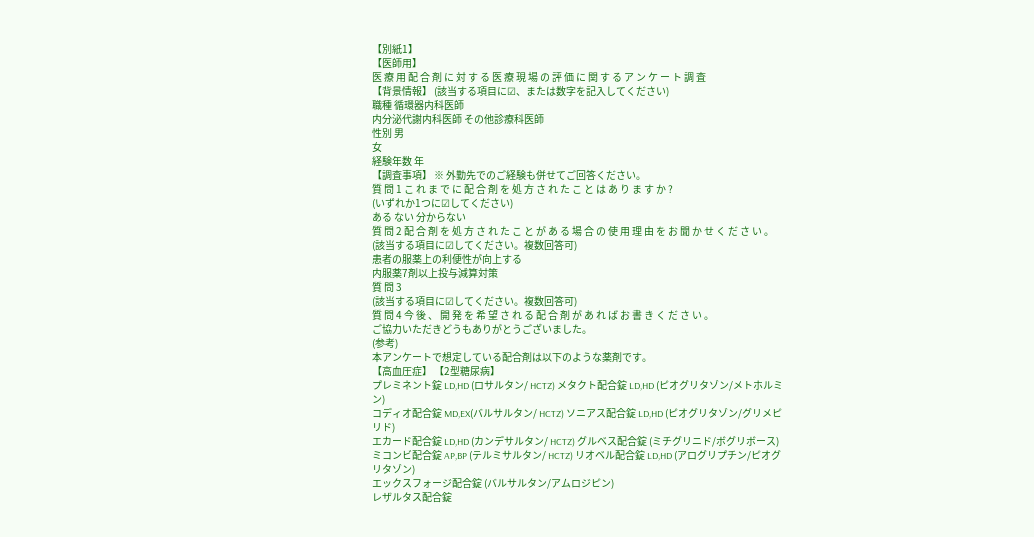【別紙1】
【医師用】
医 療 用 配 合 剤 に 対 す る 医 療 現 場 の 評 価 に 関 す る ア ン ケ ー ト 調 査
【背景情報】 (該当する項目に☑、または数字を記入してください)
職種 循環器内科医師
内分泌代謝内科医師 その他診療科医師
性別 男
女
経験年数 年
【調査事項】 ※ 外勤先でのご経験も併せてご回答ください。
質 問 1 こ れ ま で に 配 合 剤 を 処 方 さ れ た こ と は あ り ま す か ?
(いずれか1つに☑してください)
ある ない 分からない
質 問 2 配 合 剤 を 処 方 さ れ た こ と が あ る 場 合 の 使 用 理 由 を お 聞 か せ く だ さ い 。
(該当する項目に☑してください。複数回答可)
患者の服薬上の利便性が向上する
内服薬7剤以上投与減算対策
質 問 3
(該当する項目に☑してください。複数回答可)
質 問 4 今 後 、 開 発 を 希 望 さ れ る 配 合 剤 が あ れ ば お 書 き く だ さ い 。
ご協力いただきどうもありがとうございました。
(参考)
本アンケートで想定している配合剤は以下のような薬剤です。
【高血圧症】 【2型糖尿病】
プレミネント錠 LD,HD (ロサルタン/ HCTZ) メタクト配合錠 LD,HD (ピオグリタゾン/メトホルミン)
コディオ配合錠 MD,EX(バルサルタン/ HCTZ) ソニアス配合錠 LD,HD (ピオグリタゾン/グリメピリド)
エカード配合錠 LD,HD (カンデサルタン/ HCTZ) グルベス配合錠 (ミチグリニド/ボグリボース)
ミコンビ配合錠 AP,BP (テルミサルタン/ HCTZ) リオベル配合錠 LD,HD (アログリプチン/ピオグリタゾン)
エックスフォージ配合錠 (バルサルタン/アムロジピン)
レザルタス配合錠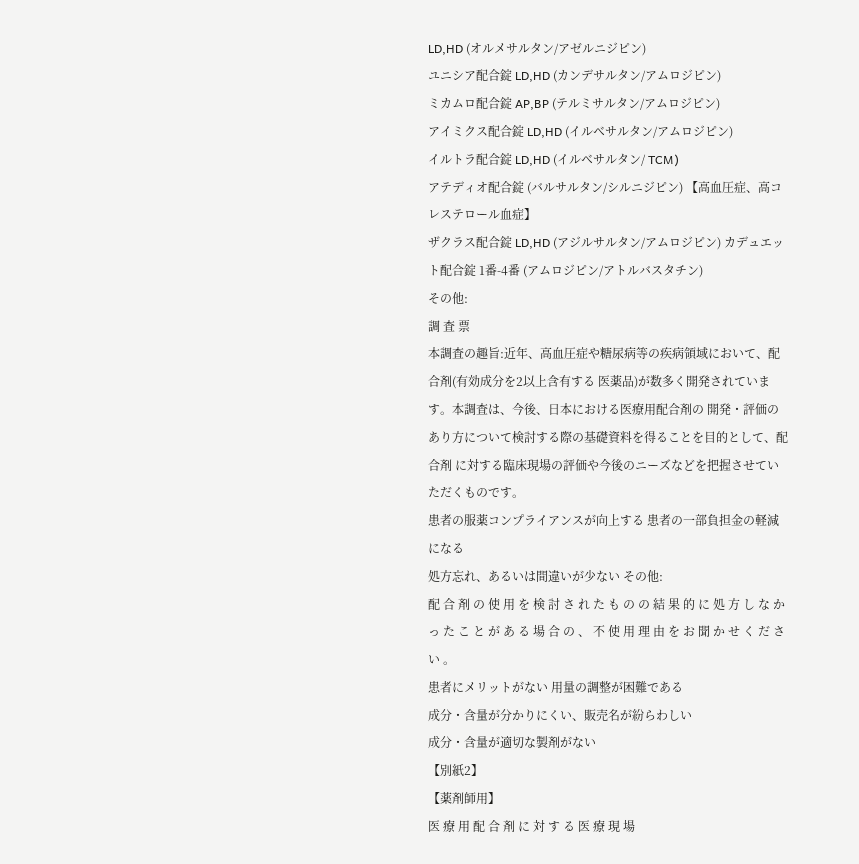LD,HD (オルメサルタン/アゼルニジピン)
ユニシア配合錠 LD,HD (カンデサルタン/アムロジピン)
ミカムロ配合錠 AP,BP (テルミサルタン/アムロジピン)
アイミクス配合錠 LD,HD (イルベサルタン/アムロジピン)
イルトラ配合錠 LD,HD (イルベサルタン/ TCM)
アテディオ配合錠 (バルサルタン/シルニジピン) 【高血圧症、高コレステロール血症】
ザクラス配合錠 LD,HD (アジルサルタン/アムロジピン) カデュエット配合錠 1番-4番 (アムロジピン/アトルバスタチン)
その他:
調 査 票
本調査の趣旨:近年、高血圧症や糖尿病等の疾病領域において、配合剤(有効成分を2以上含有する 医薬品)が数多く開発されています。本調査は、今後、日本における医療用配合剤の 開発・評価のあり方について検討する際の基礎資料を得ることを目的として、配合剤 に対する臨床現場の評価や今後のニーズなどを把握させていただくものです。
患者の服薬コンプライアンスが向上する 患者の一部負担金の軽減になる
処方忘れ、あるいは間違いが少ない その他:
配 合 剤 の 使 用 を 検 討 さ れ た も の の 結 果 的 に 処 方 し な か っ た こ と が あ る 場 合 の 、 不 使 用 理 由 を お 聞 か せ く だ さ い 。
患者にメリットがない 用量の調整が困難である
成分・含量が分かりにくい、販売名が紛らわしい
成分・含量が適切な製剤がない
【別紙2】
【薬剤師用】
医 療 用 配 合 剤 に 対 す る 医 療 現 場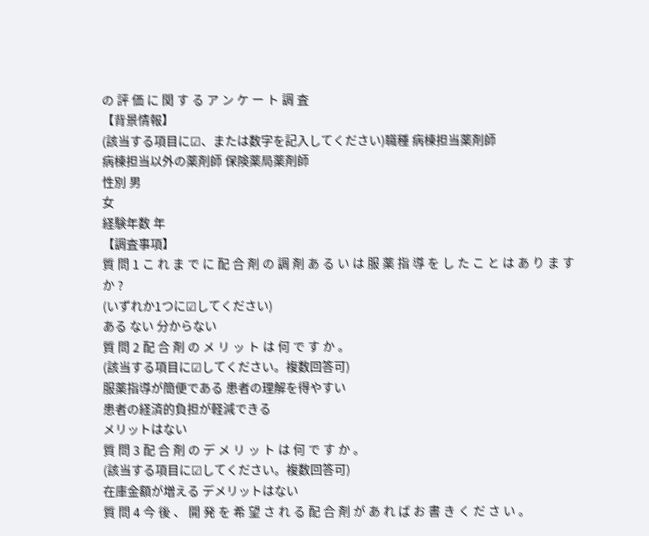の 評 価 に 関 す る ア ン ケ ー ト 調 査
【背景情報】
(該当する項目に☑、または数字を記入してください)職種 病棟担当薬剤師
病棟担当以外の薬剤師 保険薬局薬剤師
性別 男
女
経験年数 年
【調査事項】
質 問 1 こ れ ま で に 配 合 剤 の 調 剤 あ る い は 服 薬 指 導 を し た こ と は あ り ま す か ?
(いずれか1つに☑してください)
ある ない 分からない
質 問 2 配 合 剤 の メ リ ッ ト は 何 で す か 。
(該当する項目に☑してください。複数回答可)
服薬指導が簡便である 患者の理解を得やすい
患者の経済的負担が軽減できる
メリットはない
質 問 3 配 合 剤 の デ メ リ ッ ト は 何 で す か 。
(該当する項目に☑してください。複数回答可)
在庫金額が増える デメリットはない
質 問 4 今 後 、 開 発 を 希 望 さ れ る 配 合 剤 が あ れ ば お 書 き く だ さ い 。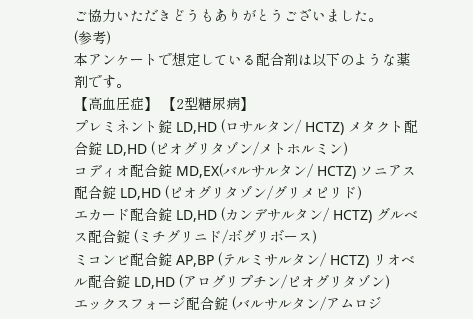ご協力いただきどうもありがとうございました。
(参考)
本アンケートで想定している配合剤は以下のような薬剤です。
【高血圧症】 【2型糖尿病】
プレミネント錠 LD,HD (ロサルタン/ HCTZ) メタクト配合錠 LD,HD (ピオグリタゾン/メトホルミン)
コディオ配合錠 MD,EX(バルサルタン/ HCTZ) ソニアス配合錠 LD,HD (ピオグリタゾン/グリメピリド)
エカード配合錠 LD,HD (カンデサルタン/ HCTZ) グルベス配合錠 (ミチグリニド/ボグリボース)
ミコンビ配合錠 AP,BP (テルミサルタン/ HCTZ) リオベル配合錠 LD,HD (アログリプチン/ピオグリタゾン)
エックスフォージ配合錠 (バルサルタン/アムロジ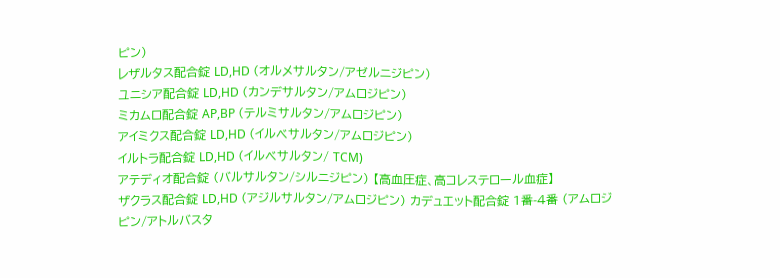ピン)
レザルタス配合錠 LD,HD (オルメサルタン/アゼルニジピン)
ユニシア配合錠 LD,HD (カンデサルタン/アムロジピン)
ミカムロ配合錠 AP,BP (テルミサルタン/アムロジピン)
アイミクス配合錠 LD,HD (イルベサルタン/アムロジピン)
イルトラ配合錠 LD,HD (イルベサルタン/ TCM)
アテディオ配合錠 (バルサルタン/シルニジピン) 【高血圧症、高コレステロール血症】
ザクラス配合錠 LD,HD (アジルサルタン/アムロジピン) カデュエット配合錠 1番-4番 (アムロジピン/アトルバスタ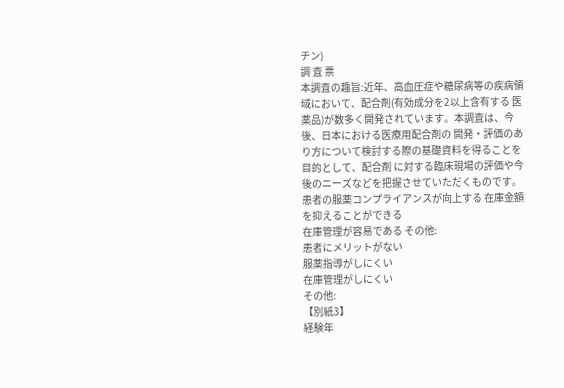チン)
調 査 票
本調査の趣旨:近年、高血圧症や糖尿病等の疾病領域において、配合剤(有効成分を2以上含有する 医薬品)が数多く開発されています。本調査は、今後、日本における医療用配合剤の 開発・評価のあり方について検討する際の基礎資料を得ることを目的として、配合剤 に対する臨床現場の評価や今後のニーズなどを把握させていただくものです。
患者の服薬コンプライアンスが向上する 在庫金額を抑えることができる
在庫管理が容易である その他:
患者にメリットがない
服薬指導がしにくい
在庫管理がしにくい
その他:
【別紙3】
経験年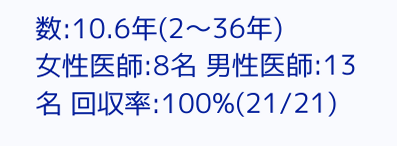数:10.6年(2〜36年)
女性医師:8名 男性医師:13名 回収率:100%(21/21)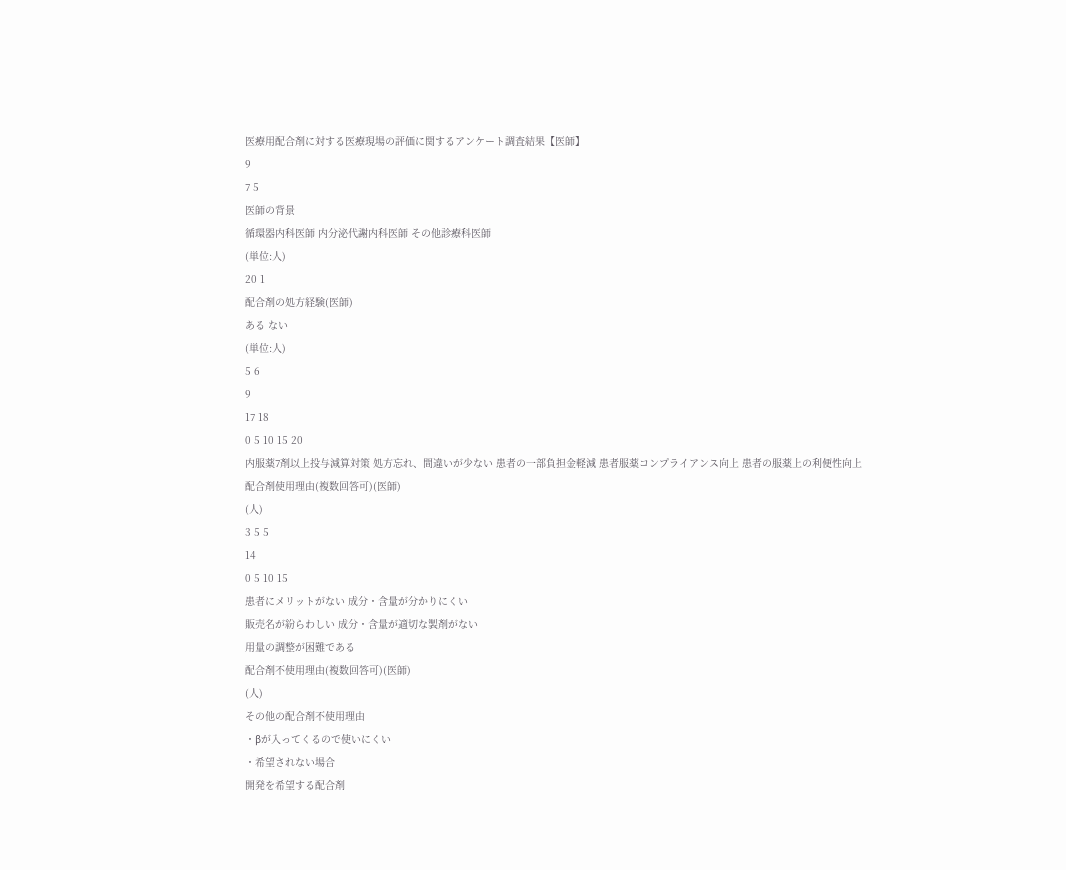医療用配合剤に対する医療現場の評価に関するアンケート調査結果【医師】
9
7 5
医師の背景
循環器内科医師 内分泌代謝内科医師 その他診療科医師
(単位:人)
20 1
配合剤の処方経験(医師)
ある ない
(単位:人)
5 6
9
17 18
0 5 10 15 20
内服薬7剤以上投与減算対策 処方忘れ、間違いが少ない 患者の一部負担金軽減 患者服薬コンプライアンス向上 患者の服薬上の利便性向上
配合剤使用理由(複数回答可)(医師)
(人)
3 5 5
14
0 5 10 15
患者にメリットがない 成分・含量が分かりにくい
販売名が紛らわしい 成分・含量が適切な製剤がない
用量の調整が困難である
配合剤不使用理由(複数回答可)(医師)
(人)
その他の配合剤不使用理由
・βが入ってくるので使いにくい
・希望されない場合
開発を希望する配合剤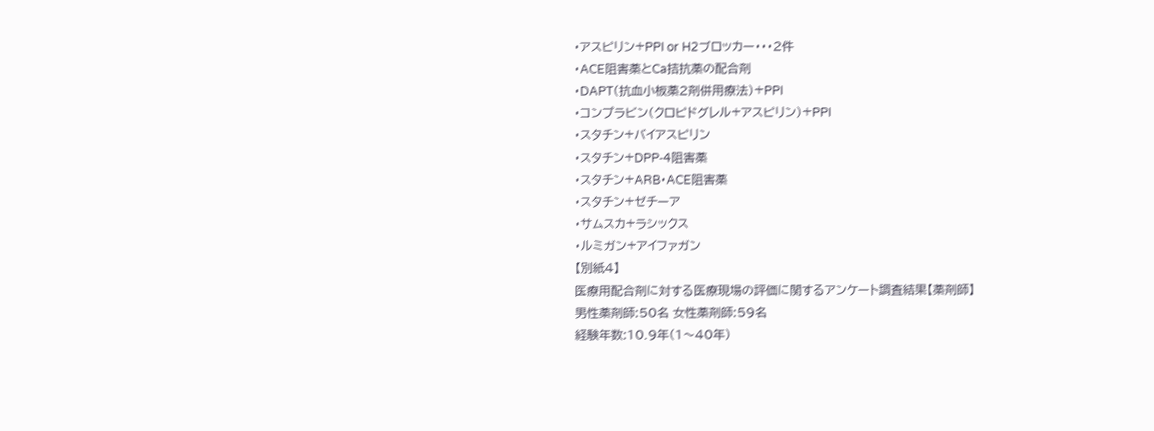・アスピリン+PPI or H2ブロッカー・・・2件
・ACE阻害薬とCa拮抗薬の配合剤
・DAPT(抗血小板薬2剤併用療法)+PPI
・コンプラビン(クロピドグレル+アスピリン)+PPI
・スタチン+バイアスピリン
・スタチン+DPP‑4阻害薬
・スタチン+ARB・ACE阻害薬
・スタチン+ゼチーア
・サムスカ+ラシックス
・ルミガン+アイファガン
【別紙4】
医療用配合剤に対する医療現場の評価に関するアンケート調査結果【薬剤師】
男性薬剤師:50名 女性薬剤師:59名
経験年数:10.9年(1〜40年)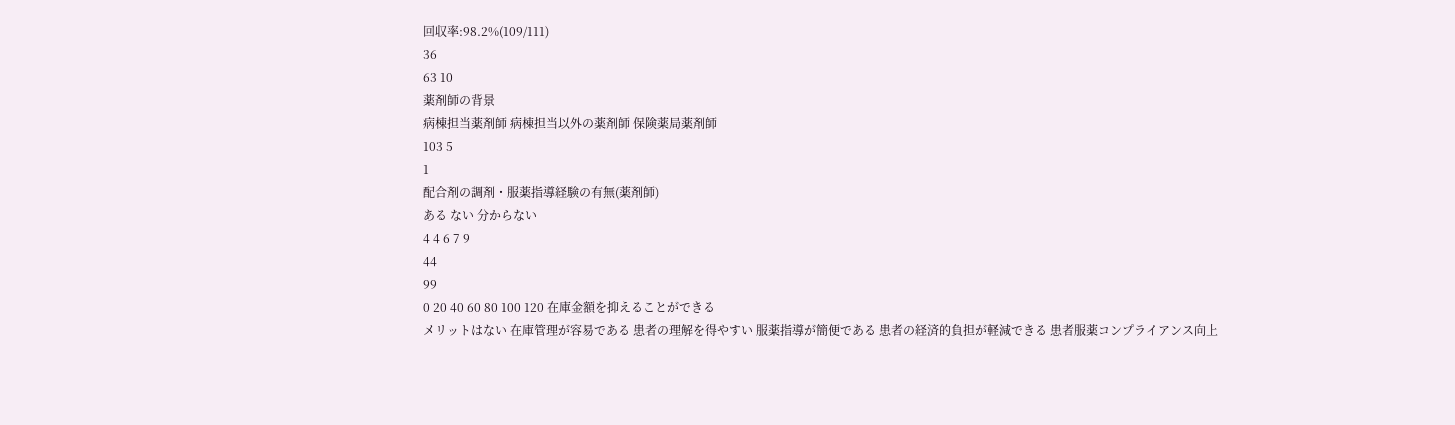回収率:98.2%(109/111)
36
63 10
薬剤師の背景
病棟担当薬剤師 病棟担当以外の薬剤師 保険薬局薬剤師
103 5
1
配合剤の調剤・服薬指導経験の有無(薬剤師)
ある ない 分からない
4 4 6 7 9
44
99
0 20 40 60 80 100 120 在庫金額を抑えることができる
メリットはない 在庫管理が容易である 患者の理解を得やすい 服薬指導が簡便である 患者の経済的負担が軽減できる 患者服薬コンプライアンス向上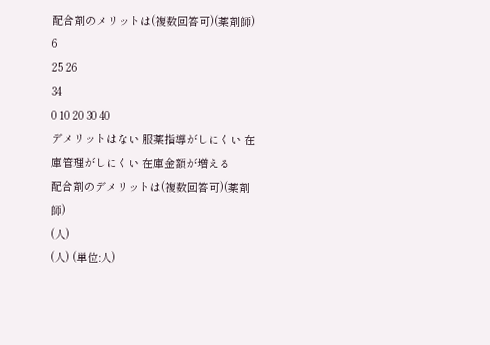配合剤のメリットは(複数回答可)(薬剤師)
6
25 26
34
0 10 20 30 40
デメリットはない 服薬指導がしにくい 在庫管理がしにくい 在庫金額が増える
配合剤のデメリットは(複数回答可)(薬剤師)
(人)
(人) (単位:人)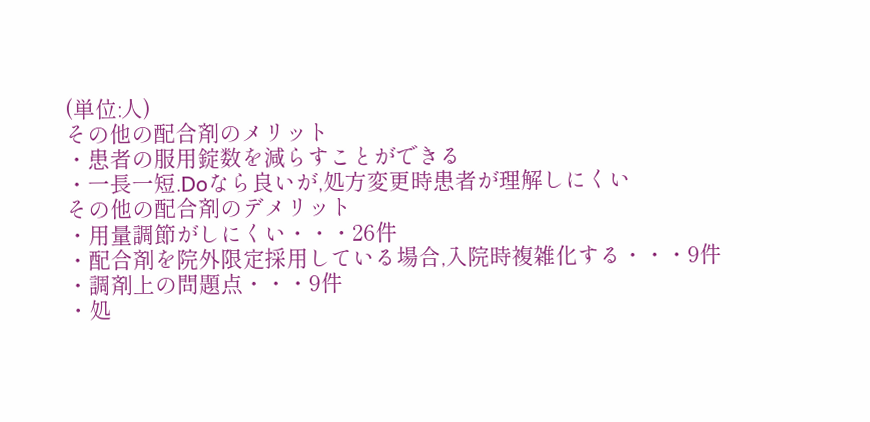(単位:人)
その他の配合剤のメリット
・患者の服用錠数を減らすことができる
・一長一短.Doなら良いが,処方変更時患者が理解しにくい
その他の配合剤のデメリット
・用量調節がしにくい・・・26件
・配合剤を院外限定採用している場合,入院時複雑化する・・・9件
・調剤上の問題点・・・9件
・処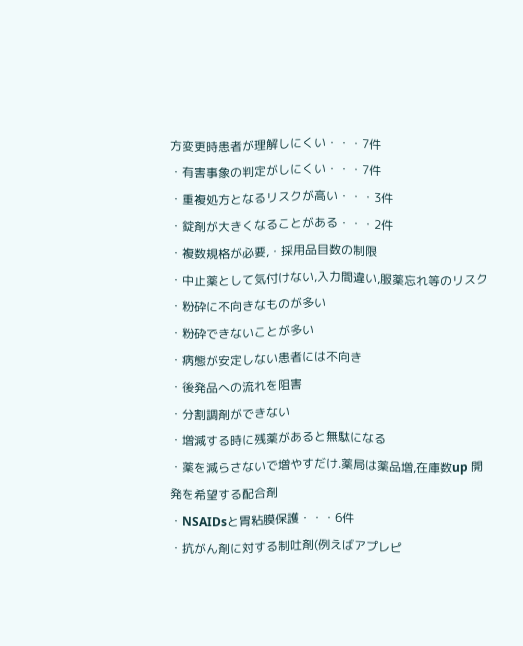方変更時患者が理解しにくい・・・7件
・有害事象の判定がしにくい・・・7件
・重複処方となるリスクが高い・・・3件
・錠剤が大きくなることがある・・・2件
・複数規格が必要,・採用品目数の制限
・中止薬として気付けない,入力間違い,服薬忘れ等のリスク
・粉砕に不向きなものが多い
・粉砕できないことが多い
・病態が安定しない患者には不向き
・後発品への流れを阻害
・分割調剤ができない
・増減する時に残薬があると無駄になる
・薬を減らさないで増やすだけ.薬局は薬品増,在庫数up 開発を希望する配合剤
・NSAIDsと胃粘膜保護・・・6件
・抗がん剤に対する制吐剤(例えばアプレピ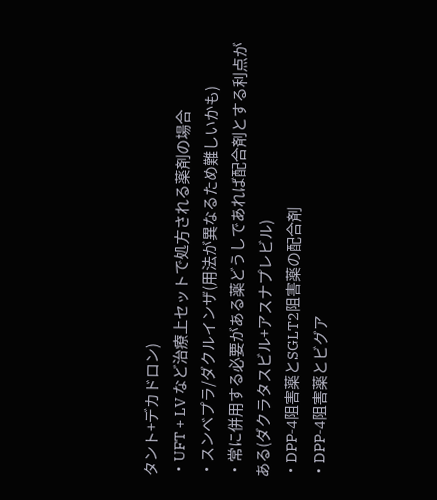タント+デカドロン)
・UFT + LV など治療上セットで処方される薬剤の場合
・スンベプラ/ダクルインザ(用法が異なるため難しいかも)
・常に併用する必要がある薬どうしであれば配合剤とする利点がある(ダクラタスビル+アスナプレビル)
・DPP‑4阻害薬とSGLT2阻害薬の配合剤
・DPP‑4阻害薬とビグア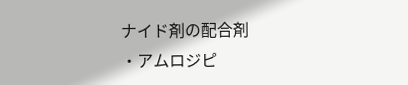ナイド剤の配合剤
・アムロジピ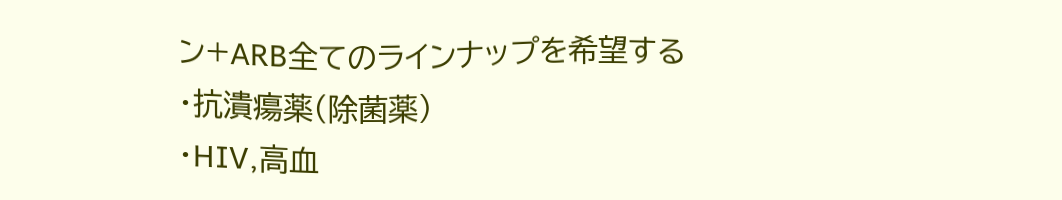ン+ARB全てのラインナップを希望する
・抗潰瘍薬(除菌薬)
・HIV,高血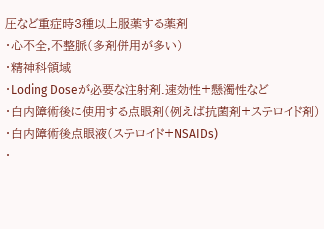圧など重症時3種以上服薬する薬剤
・心不全,不整脈(多剤併用が多い)
・精神科領域
・Loding Doseが必要な注射剤.速効性+懸濁性など
・白内障術後に使用する点眼剤(例えば抗菌剤+ステロイド剤)
・白内障術後点眼液(ステロイド+NSAIDs)
・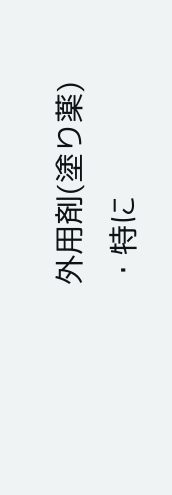外用剤(塗り薬)
・特に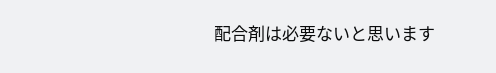配合剤は必要ないと思います